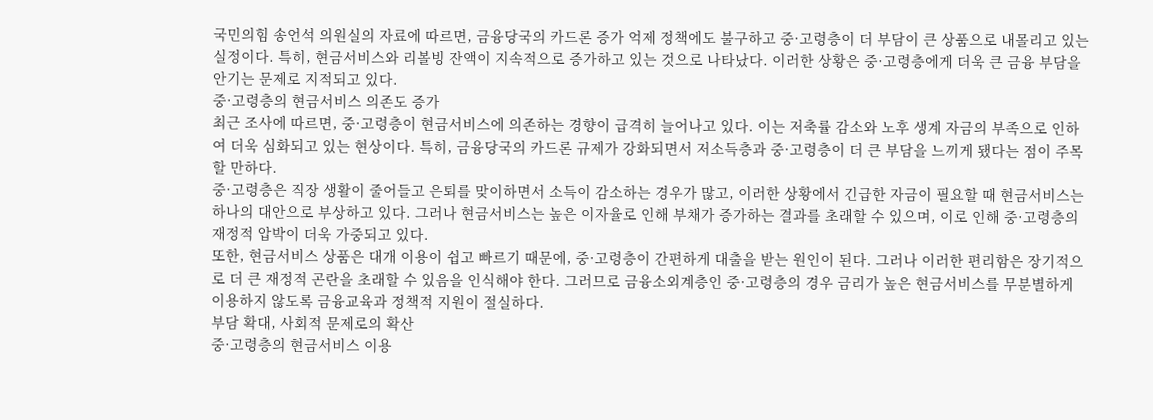국민의힘 송언석 의원실의 자료에 따르면, 금융당국의 카드론 증가 억제 정책에도 불구하고 중·고령층이 더 부담이 큰 상품으로 내몰리고 있는 실정이다. 특히, 현금서비스와 리볼빙 잔액이 지속적으로 증가하고 있는 것으로 나타났다. 이러한 상황은 중·고령층에게 더욱 큰 금융 부담을 안기는 문제로 지적되고 있다.
중·고령층의 현금서비스 의존도 증가
최근 조사에 따르면, 중·고령층이 현금서비스에 의존하는 경향이 급격히 늘어나고 있다. 이는 저축률 감소와 노후 생계 자금의 부족으로 인하여 더욱 심화되고 있는 현상이다. 특히, 금융당국의 카드론 규제가 강화되면서 저소득층과 중·고령층이 더 큰 부담을 느끼게 됐다는 점이 주목할 만하다.
중·고령층은 직장 생활이 줄어들고 은퇴를 맞이하면서 소득이 감소하는 경우가 많고, 이러한 상황에서 긴급한 자금이 필요할 때 현금서비스는 하나의 대안으로 부상하고 있다. 그러나 현금서비스는 높은 이자율로 인해 부채가 증가하는 결과를 초래할 수 있으며, 이로 인해 중·고령층의 재정적 압박이 더욱 가중되고 있다.
또한, 현금서비스 상품은 대개 이용이 쉽고 빠르기 때문에, 중·고령층이 간편하게 대출을 받는 원인이 된다. 그러나 이러한 편리함은 장기적으로 더 큰 재정적 곤란을 초래할 수 있음을 인식해야 한다. 그러므로 금융소외계층인 중·고령층의 경우 금리가 높은 현금서비스를 무분별하게 이용하지 않도록 금융교육과 정책적 지원이 절실하다.
부담 확대, 사회적 문제로의 확산
중·고령층의 현금서비스 이용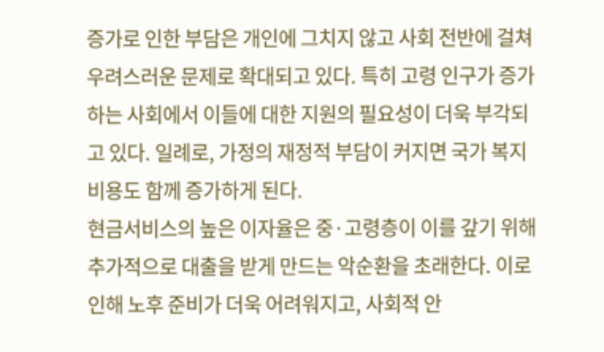증가로 인한 부담은 개인에 그치지 않고 사회 전반에 걸쳐 우려스러운 문제로 확대되고 있다. 특히 고령 인구가 증가하는 사회에서 이들에 대한 지원의 필요성이 더욱 부각되고 있다. 일례로, 가정의 재정적 부담이 커지면 국가 복지 비용도 함께 증가하게 된다.
현금서비스의 높은 이자율은 중·고령층이 이를 갚기 위해 추가적으로 대출을 받게 만드는 악순환을 초래한다. 이로 인해 노후 준비가 더욱 어려워지고, 사회적 안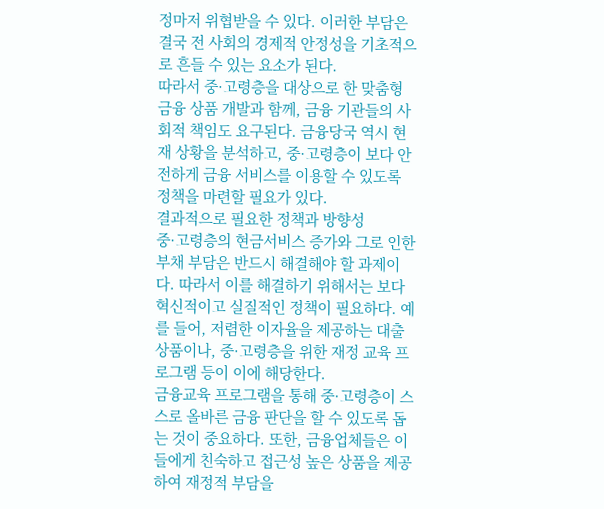정마저 위협받을 수 있다. 이러한 부담은 결국 전 사회의 경제적 안정성을 기초적으로 흔들 수 있는 요소가 된다.
따라서 중·고령층을 대상으로 한 맞춤형 금융 상품 개발과 함께, 금융 기관들의 사회적 책임도 요구된다. 금융당국 역시 현재 상황을 분석하고, 중·고령층이 보다 안전하게 금융 서비스를 이용할 수 있도록 정책을 마련할 필요가 있다.
결과적으로 필요한 정책과 방향성
중·고령층의 현금서비스 증가와 그로 인한 부채 부담은 반드시 해결해야 할 과제이다. 따라서 이를 해결하기 위해서는 보다 혁신적이고 실질적인 정책이 필요하다. 예를 들어, 저렴한 이자율을 제공하는 대출 상품이나, 중·고령층을 위한 재정 교육 프로그램 등이 이에 해당한다.
금융교육 프로그램을 통해 중·고령층이 스스로 올바른 금융 판단을 할 수 있도록 돕는 것이 중요하다. 또한, 금융업체들은 이들에게 친숙하고 접근성 높은 상품을 제공하여 재정적 부담을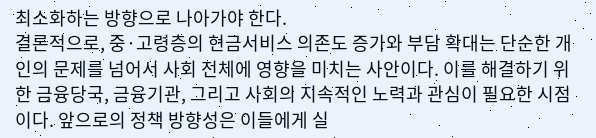최소화하는 방향으로 나아가야 한다.
결론적으로, 중·고령층의 현금서비스 의존도 증가와 부담 확대는 단순한 개인의 문제를 넘어서 사회 전체에 영향을 미치는 사안이다. 이를 해결하기 위한 금융당국, 금융기관, 그리고 사회의 지속적인 노력과 관심이 필요한 시점이다. 앞으로의 정책 방향성은 이들에게 실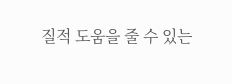질적 도움을 줄 수 있는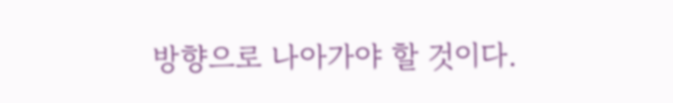방향으로 나아가야 할 것이다.